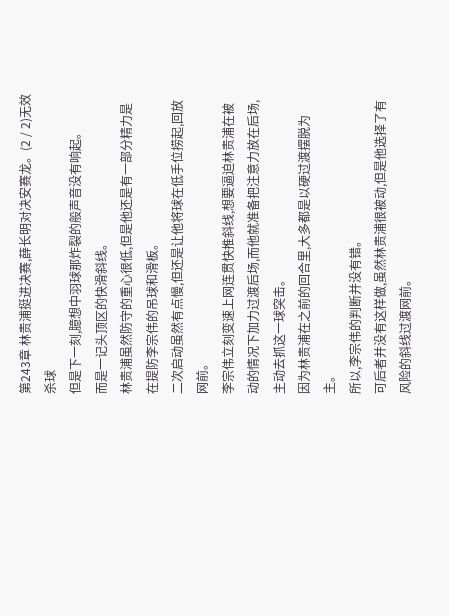第243章 林贵浦挺进决赛,薛长明对决安赛龙。(2 / 2)无效杀球
但是下一刻,臆想中羽球那炸裂的般声音没有响起。
而是一记头顶区的快滑斜线。
林贵浦虽然防守的重心很低,但是他还是有一部分精力是在提防李宗伟的吊球和滑板。
二次启动虽然有点慢,但还是让他将球在低手位捞起,回放网前。
李宗伟立刻变速上网连贯快推斜线,想要逼迫林贵浦在被动的情况下加力过渡后场,而他就准备把注意力放在后场,主动去抓这一球突击。
因为林贵浦在之前的回合里,大多都是以硬过渡摆脱为主。
所以,李宗伟的判断并没有错。
可后者并没有这样做,虽然林贵浦很被动,但是他选择了有风险的斜线过渡网前。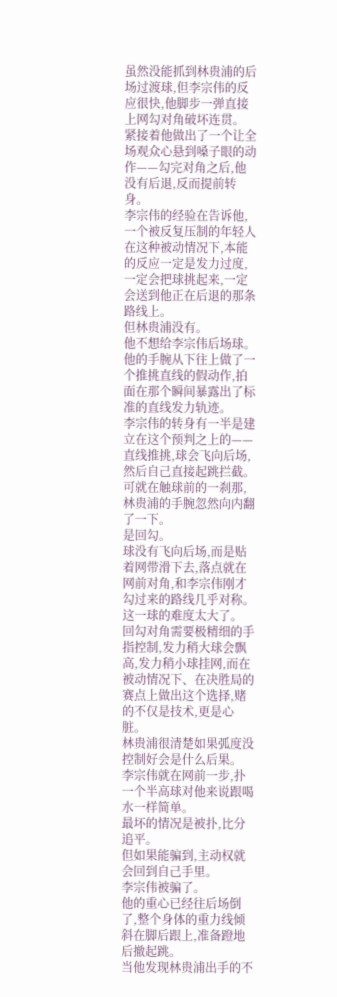虽然没能抓到林贵浦的后场过渡球,但李宗伟的反应很快,他脚步一弹直接上网勾对角破坏连贯。
紧接着他做出了一个让全场观众心悬到嗓子眼的动作——勾完对角之后,他没有后退,反而提前转身。
李宗伟的经验在告诉他,一个被反复压制的年轻人在这种被动情况下,本能的反应一定是发力过度,一定会把球挑起来,一定会送到他正在后退的那条路线上。
但林贵浦没有。
他不想给李宗伟后场球。
他的手腕从下往上做了一个推挑直线的假动作,拍面在那个瞬间暴露出了标准的直线发力轨迹。
李宗伟的转身有一半是建立在这个预判之上的——直线推挑,球会飞向后场,然后自己直接起跳拦截。
可就在触球前的一刹那,林贵浦的手腕忽然向内翻了一下。
是回勾。
球没有飞向后场,而是贴着网带滑下去,落点就在网前对角,和李宗伟刚才勾过来的路线几乎对称。
这一球的难度太大了。
回勾对角需要极精细的手指控制,发力稍大球会飘高,发力稍小球挂网,而在被动情况下、在决胜局的赛点上做出这个选择,赌的不仅是技术,更是心脏。
林贵浦很清楚如果弧度没控制好会是什么后果。
李宗伟就在网前一步,扑一个半高球对他来说跟喝水一样简单。
最坏的情况是被扑,比分追平。
但如果能骗到,主动权就会回到自己手里。
李宗伟被骗了。
他的重心已经往后场倒了,整个身体的重力线倾斜在脚后跟上,准备蹬地后撤起跳。
当他发现林贵浦出手的不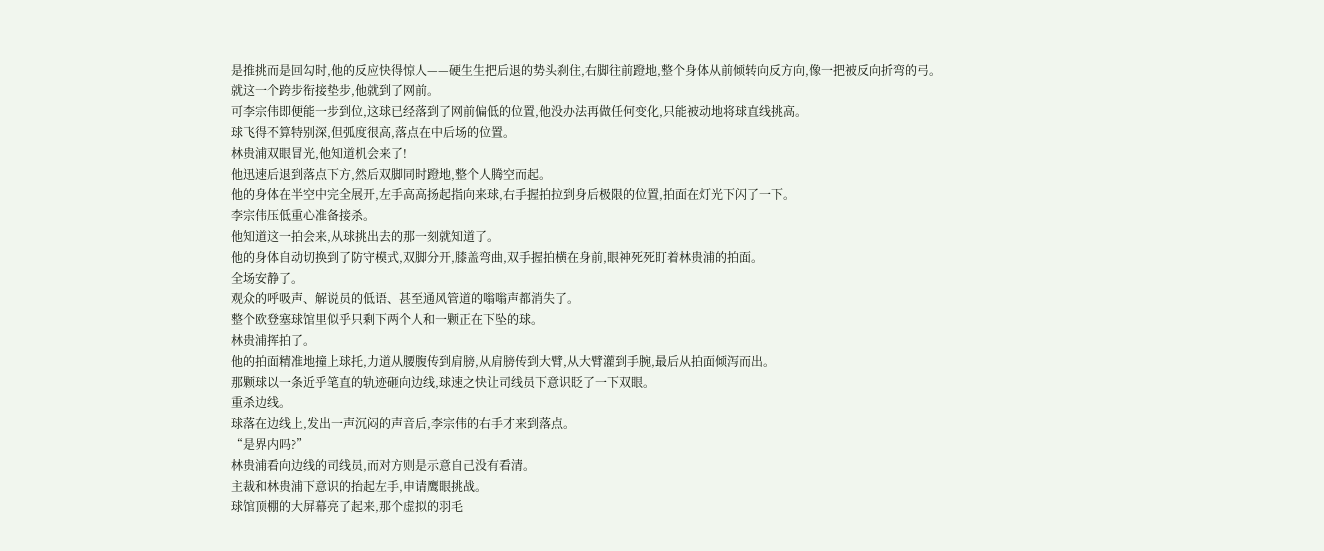是推挑而是回勾时,他的反应快得惊人——硬生生把后退的势头刹住,右脚往前蹬地,整个身体从前倾转向反方向,像一把被反向折弯的弓。
就这一个跨步衔接垫步,他就到了网前。
可李宗伟即便能一步到位,这球已经落到了网前偏低的位置,他没办法再做任何变化,只能被动地将球直线挑高。
球飞得不算特别深,但弧度很高,落点在中后场的位置。
林贵浦双眼冒光,他知道机会来了!
他迅速后退到落点下方,然后双脚同时蹬地,整个人腾空而起。
他的身体在半空中完全展开,左手高高扬起指向来球,右手握拍拉到身后极限的位置,拍面在灯光下闪了一下。
李宗伟压低重心准备接杀。
他知道这一拍会来,从球挑出去的那一刻就知道了。
他的身体自动切换到了防守模式,双脚分开,膝盖弯曲,双手握拍横在身前,眼神死死盯着林贵浦的拍面。
全场安静了。
观众的呼吸声、解说员的低语、甚至通风管道的嗡嗡声都消失了。
整个欧登塞球馆里似乎只剩下两个人和一颗正在下坠的球。
林贵浦挥拍了。
他的拍面精准地撞上球托,力道从腰腹传到肩膀,从肩膀传到大臂,从大臂灌到手腕,最后从拍面倾泻而出。
那颗球以一条近乎笔直的轨迹砸向边线,球速之快让司线员下意识眨了一下双眼。
重杀边线。
球落在边线上,发出一声沉闷的声音后,李宗伟的右手才来到落点。
“是界内吗?”
林贵浦看向边线的司线员,而对方则是示意自己没有看清。
主裁和林贵浦下意识的抬起左手,申请鹰眼挑战。
球馆顶棚的大屏幕亮了起来,那个虚拟的羽毛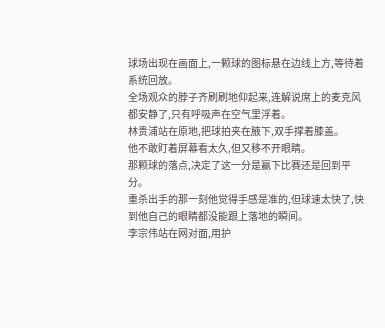球场出现在画面上,一颗球的图标悬在边线上方,等待着系统回放。
全场观众的脖子齐刷刷地仰起来,连解说席上的麦克风都安静了,只有呼吸声在空气里浮着。
林贵浦站在原地,把球拍夹在腋下,双手撑着膝盖。
他不敢盯着屏幕看太久,但又移不开眼睛。
那颗球的落点,决定了这一分是赢下比赛还是回到平分。
重杀出手的那一刻他觉得手感是准的,但球速太快了,快到他自己的眼睛都没能跟上落地的瞬间。
李宗伟站在网对面,用护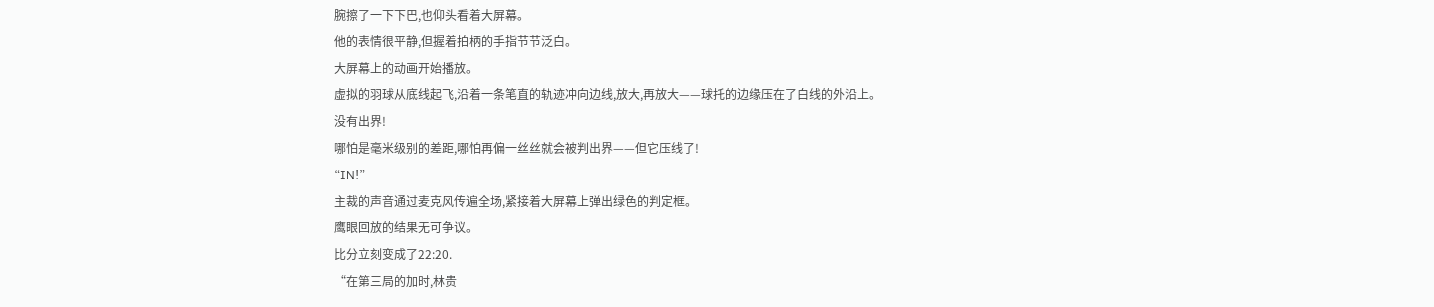腕擦了一下下巴,也仰头看着大屏幕。
他的表情很平静,但握着拍柄的手指节节泛白。
大屏幕上的动画开始播放。
虚拟的羽球从底线起飞,沿着一条笔直的轨迹冲向边线,放大,再放大——球托的边缘压在了白线的外沿上。
没有出界!
哪怕是毫米级别的差距,哪怕再偏一丝丝就会被判出界——但它压线了!
“IN!”
主裁的声音通过麦克风传遍全场,紧接着大屏幕上弹出绿色的判定框。
鹰眼回放的结果无可争议。
比分立刻变成了22:20.
“在第三局的加时,林贵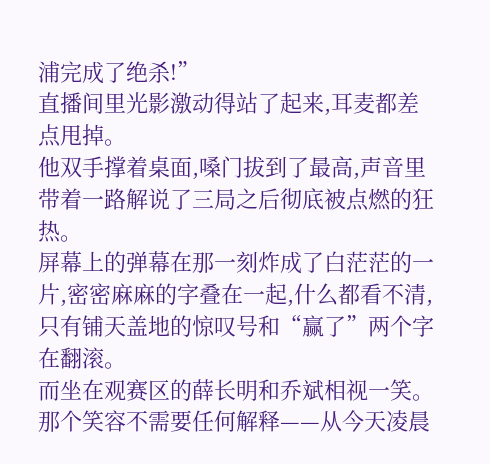浦完成了绝杀!”
直播间里光影激动得站了起来,耳麦都差点甩掉。
他双手撑着桌面,嗓门拔到了最高,声音里带着一路解说了三局之后彻底被点燃的狂热。
屏幕上的弹幕在那一刻炸成了白茫茫的一片,密密麻麻的字叠在一起,什么都看不清,只有铺天盖地的惊叹号和“赢了”两个字在翻滚。
而坐在观赛区的薛长明和乔斌相视一笑。
那个笑容不需要任何解释——从今天凌晨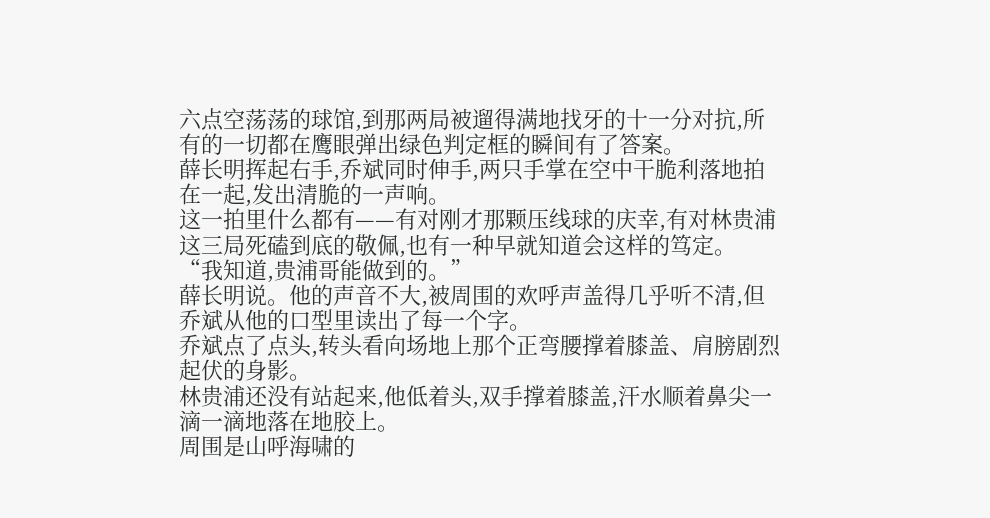六点空荡荡的球馆,到那两局被遛得满地找牙的十一分对抗,所有的一切都在鹰眼弹出绿色判定框的瞬间有了答案。
薛长明挥起右手,乔斌同时伸手,两只手掌在空中干脆利落地拍在一起,发出清脆的一声响。
这一拍里什么都有——有对刚才那颗压线球的庆幸,有对林贵浦这三局死磕到底的敬佩,也有一种早就知道会这样的笃定。
“我知道,贵浦哥能做到的。”
薛长明说。他的声音不大,被周围的欢呼声盖得几乎听不清,但乔斌从他的口型里读出了每一个字。
乔斌点了点头,转头看向场地上那个正弯腰撑着膝盖、肩膀剧烈起伏的身影。
林贵浦还没有站起来,他低着头,双手撑着膝盖,汗水顺着鼻尖一滴一滴地落在地胶上。
周围是山呼海啸的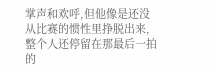掌声和欢呼,但他像是还没从比赛的惯性里挣脱出来,整个人还停留在那最后一拍的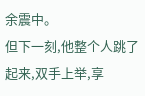余震中。
但下一刻,他整个人跳了起来,双手上举,享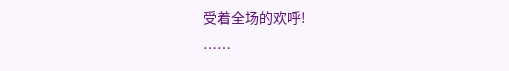受着全场的欢呼!
……